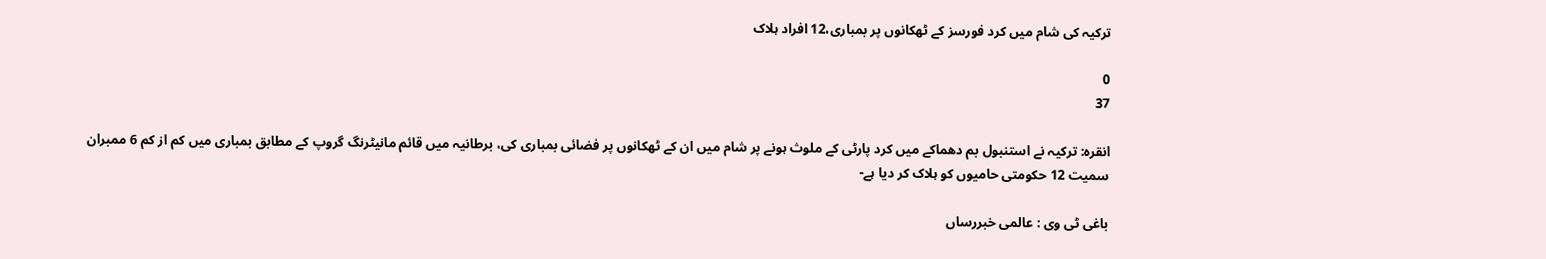ترکیہ کی شام میں کرد فورسز کے ٹھکانوں پر بمباری،12 افراد ہلاک

0
37

انقرہ: ترکیہ نے استنبول بم دھماکے میں کرد پارٹی کے ملوث ہونے پر شام میں ان کے ٹھکانوں پر فضائی بمباری کی، برطانیہ میں قائم مانیٹرنگ گروپ کے مطابق بمباری میں کم از کم 6 ممبران سمیت 12 حکومتی حامیوں کو ہلاک کر دیا ہے-

باغی ٹی وی : عالمی خبررساں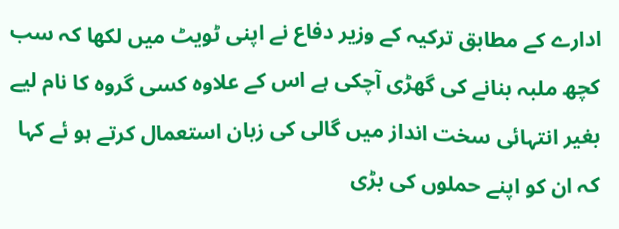ادارے کے مطابق ترکیہ کے وزیر دفاع نے اپنی ٹویٹ میں لکھا کہ سب کچھ ملبہ بنانے کی گھڑی آچکی ہے اس کے علاوہ کسی گروہ کا نام لیے بغیر انتہائی سخت انداز میں گالی کی زبان استعمال کرتے ہو ئے کہا کہ ان کو اپنے حملوں کی بڑی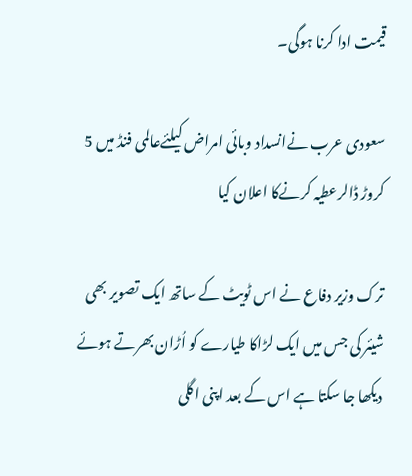قیمت ادا کرنا ہوگی۔

سعودی عرب نےانسداد وبائی امراض کیلئےعالمی فنڈ میں 5 کروڑ ڈالرعطیہ کرنےکا اعلان کیا

ترک وزیر دفاع نے اس ٹویٹ کے ساتھ ایک تصویر بھی شیئر کی جس میں ایک لڑاکا طیارے کو اُڑان بھرتے ہوئے دیکھا جا سکتا ہے اس کے بعد اپنی اگلی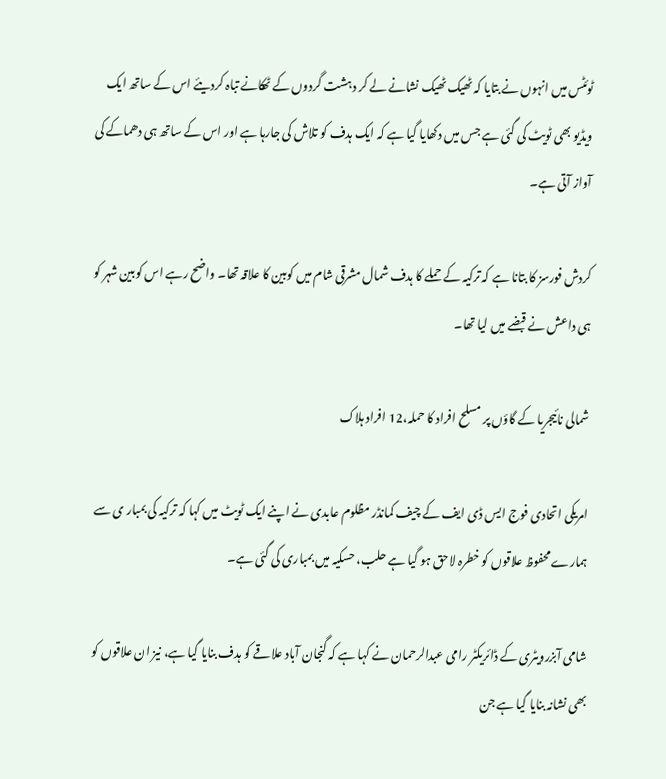ٹوئٹس میں انہوں نے بتایا کہ ٹھیک ٹھیک نشانے لے کر دہشت گردوں کے ٹھکانے تباہ کردیئے اس کے ساتھ ایک ویڈیو بھی ٹویٹ کی گئی ہے جس میں دکھایا گیا ہے کہ ایک ہدف کو تلاش کی جارہا ہے اور اس کے ساتھ ہی دھماکے کی آواز آتی ہے۔

کردش فورسز کا بتانا ہے کہ ترکیہ کے حملے کا ہدف شمال مشرقی شام میں کوبین کا علاقہ تھا۔ واضح رہے اس کوبین شہر کو ہی داعش نے قبضے میں لیا تھا۔

شمالی نائیجریا کے گاؤں پر مسلح افراد کا حملہ،12 افراد ہلاک

امریکی اتحادی فوج ایس ڈی ایف کے چیف کمانڈر مظلوم عابدی نے اپنے ایک ٹویٹ میں کہا کہ ترکیہ کی بمبار ی سے ہمارے محفوظ علاقوں کو خطرہ لاحق ہو گیا ہے حلب، حسکیہ میں بمباری کی گئی ہے۔

شامی آبزرویٹری کے ڈائریکٹر رامی عبدالرحمان نے کہا ہے کہ گنجان آباد علاقے کو ہدف بنایا گیا ہے، نیز ان علاقوں کو بھی نشانہ بنایا گیا ہے جن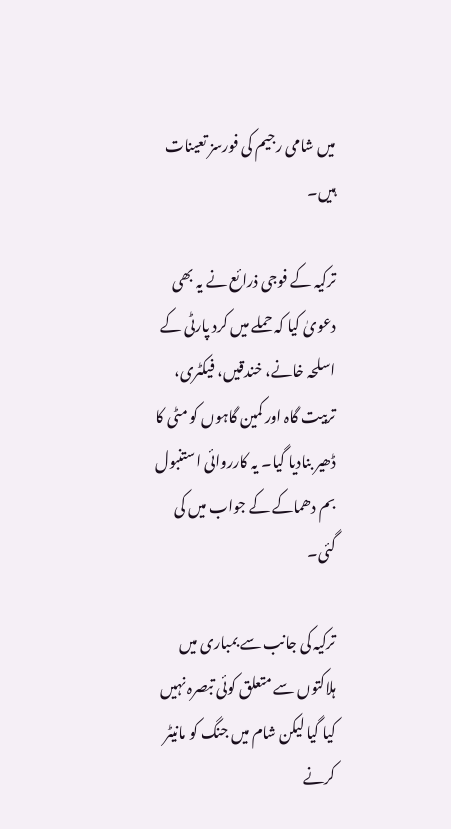میں شامی رجیم کی فورسز تعینات ہیں۔

ترکیہ کے فوجی ذرائع نے یہ بھی دعویٰ کیا کہ حملے میں کرد پارٹی کے اسلحہ خانے، خندقیں، فیکٹری، تربیت گاہ اور کمین گاہوں کو مٹی کا ڈھیر بنادیا گیا۔ یہ کارروائی استنبول بم دھماکے کے جواب میں کی گئی۔

ترکیہ کی جانب سے بمباری میں ہلاکتوں سے متعلق کوئی تبصرہ نہیں کیا گیا لیکن شام میں جنگ کو مانیٹر کرنے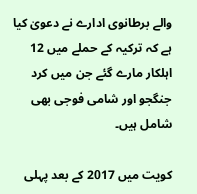والے برطانوی ادارے نے دعویٰ کیا ہے کہ ترکیہ کے حملے میں 12 اہلکار مارے گئے جن میں کرد جنگجو اور شامی فوجی بھی شامل ہیں۔

کویت میں 2017 کے بعد پہلی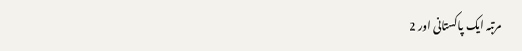مرتبہ ایک پاکستانی اور 2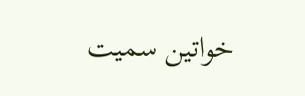خواتین سمیت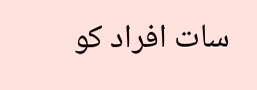سات افراد کو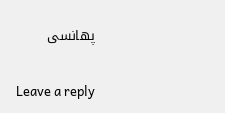پھانسی

Leave a reply